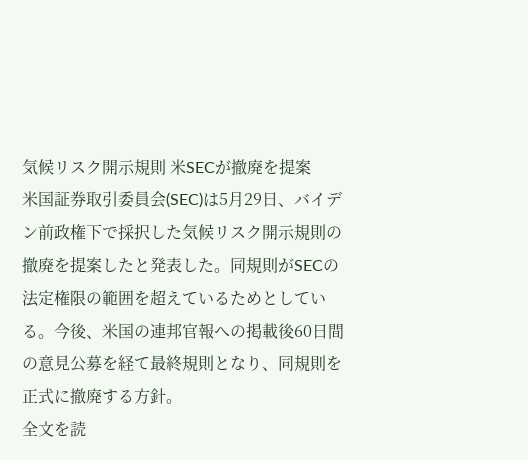気候リスク開示規則 米SECが撤廃を提案
米国証券取引委員会(SEC)は5月29日、バイデン前政権下で採択した気候リスク開示規則の撤廃を提案したと発表した。同規則がSECの法定権限の範囲を超えているためとしている。今後、米国の連邦官報への掲載後60日間の意見公募を経て最終規則となり、同規則を正式に撤廃する方針。
全文を読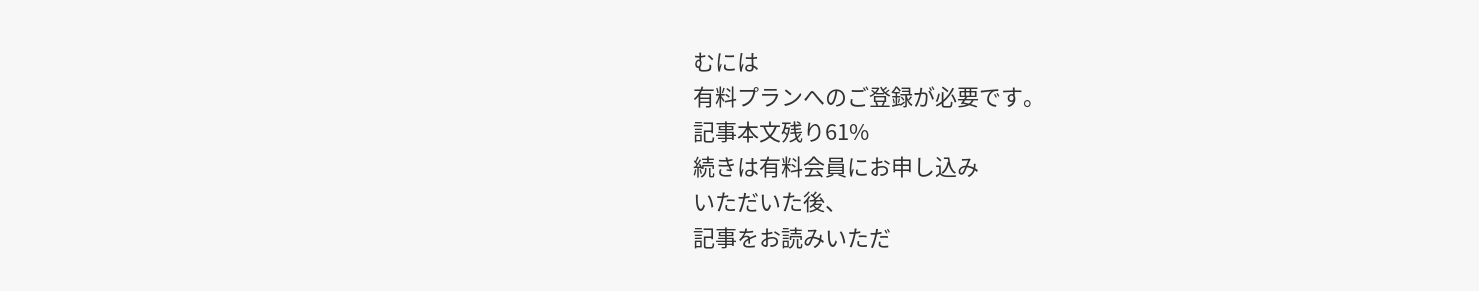むには
有料プランへのご登録が必要です。
記事本文残り61%
続きは有料会員にお申し込み
いただいた後、
記事をお読みいただ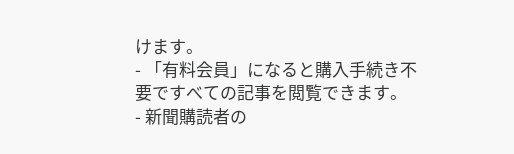けます。
- 「有料会員」になると購入手続き不要ですべての記事を閲覧できます。
- 新聞購読者の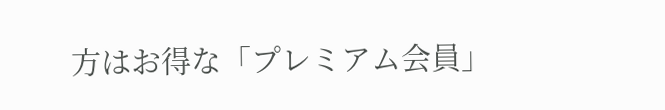方はお得な「プレミアム会員」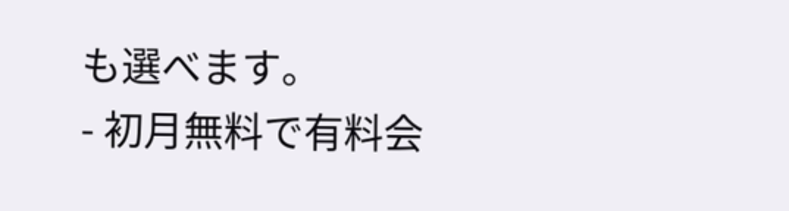も選べます。
- 初月無料で有料会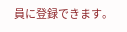員に登録できます。